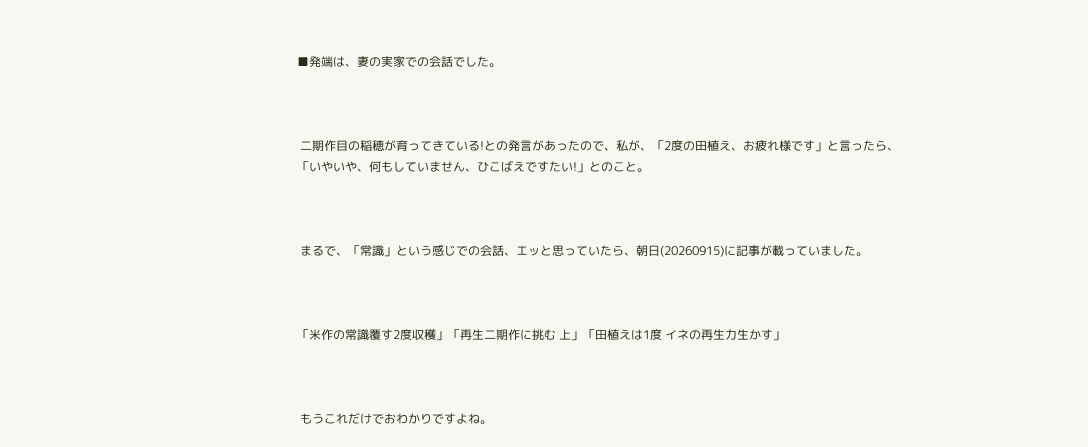■発端は、妻の実家での会話でした。



 二期作目の稲穂が育ってきている!との発言があったので、私が、「2度の田植え、お疲れ様です」と言ったら、「いやいや、何もしていません、ひこばえですたい!」とのこと。



 まるで、「常識」という感じでの会話、エッと思っていたら、朝日(20260915)に記事が載っていました。



「米作の常識覆す2度収穫」「再生二期作に挑む 上」「田植えは1度 イネの再生力生かす」



 もうこれだけでおわかりですよね。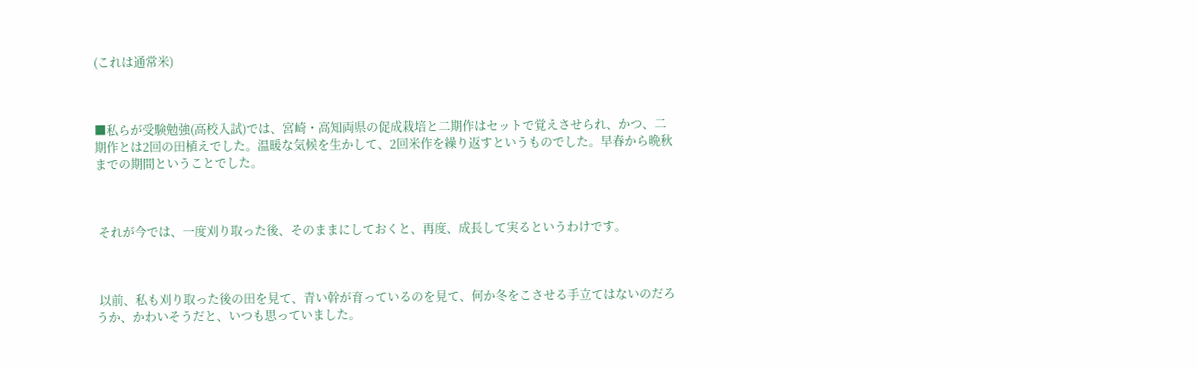(これは通常米)



■私らが受験勉強(高校入試)では、宮崎・高知両県の促成栽培と二期作はセットで覚えさせられ、かつ、二期作とは2回の田植えでした。温暖な気候を生かして、2回米作を繰り返すというものでした。早春から晩秋までの期間ということでした。



 それが今では、一度刈り取った後、そのままにしておくと、再度、成長して実るというわけです。



 以前、私も刈り取った後の田を見て、青い幹が育っているのを見て、何か冬をこさせる手立てはないのだろうか、かわいそうだと、いつも思っていました。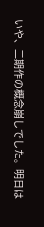いや、二期作の概念崩しでした。明日は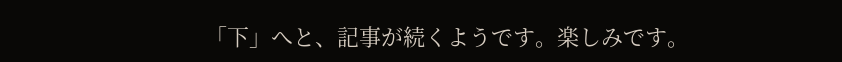「下」へと、記事が続くようです。楽しみです。